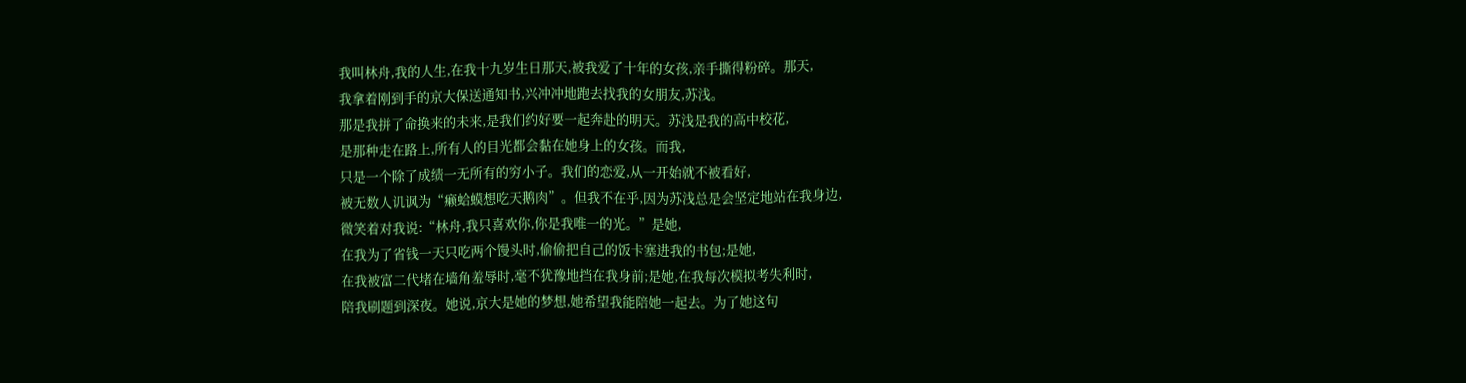我叫林舟,我的人生,在我十九岁生日那天,被我爱了十年的女孩,亲手撕得粉碎。那天,
我拿着刚到手的京大保送通知书,兴冲冲地跑去找我的女朋友,苏浅。
那是我拼了命换来的未来,是我们约好要一起奔赴的明天。苏浅是我的高中校花,
是那种走在路上,所有人的目光都会黏在她身上的女孩。而我,
只是一个除了成绩一无所有的穷小子。我们的恋爱,从一开始就不被看好,
被无数人讥讽为“癞蛤蟆想吃天鹅肉”。但我不在乎,因为苏浅总是会坚定地站在我身边,
微笑着对我说:“林舟,我只喜欢你,你是我唯一的光。”是她,
在我为了省钱一天只吃两个馒头时,偷偷把自己的饭卡塞进我的书包;是她,
在我被富二代堵在墙角羞辱时,毫不犹豫地挡在我身前;是她,在我每次模拟考失利时,
陪我刷题到深夜。她说,京大是她的梦想,她希望我能陪她一起去。为了她这句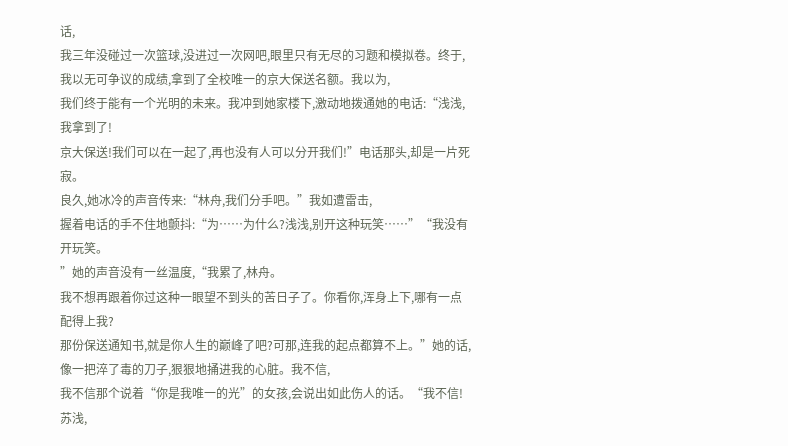话,
我三年没碰过一次篮球,没进过一次网吧,眼里只有无尽的习题和模拟卷。终于,
我以无可争议的成绩,拿到了全校唯一的京大保送名额。我以为,
我们终于能有一个光明的未来。我冲到她家楼下,激动地拨通她的电话:“浅浅,我拿到了!
京大保送!我们可以在一起了,再也没有人可以分开我们!”电话那头,却是一片死寂。
良久,她冰冷的声音传来:“林舟,我们分手吧。”我如遭雷击,
握着电话的手不住地颤抖:“为……为什么?浅浅,别开这种玩笑……”“我没有开玩笑。
”她的声音没有一丝温度,“我累了,林舟。
我不想再跟着你过这种一眼望不到头的苦日子了。你看你,浑身上下,哪有一点配得上我?
那份保送通知书,就是你人生的巅峰了吧?可那,连我的起点都算不上。”她的话,
像一把淬了毒的刀子,狠狠地捅进我的心脏。我不信,
我不信那个说着“你是我唯一的光”的女孩,会说出如此伤人的话。“我不信!苏浅,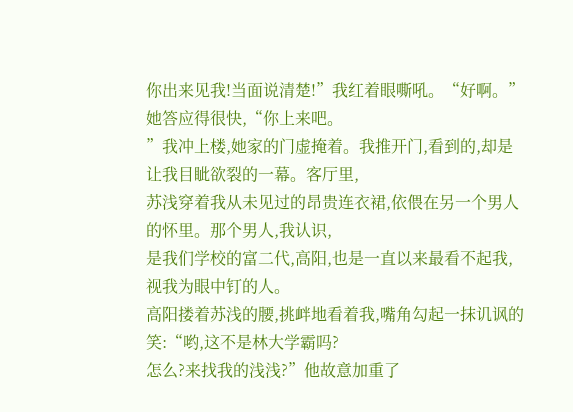你出来见我!当面说清楚!”我红着眼嘶吼。“好啊。”她答应得很快,“你上来吧。
”我冲上楼,她家的门虚掩着。我推开门,看到的,却是让我目眦欲裂的一幕。客厅里,
苏浅穿着我从未见过的昂贵连衣裙,依偎在另一个男人的怀里。那个男人,我认识,
是我们学校的富二代,高阳,也是一直以来最看不起我,视我为眼中钉的人。
高阳搂着苏浅的腰,挑衅地看着我,嘴角勾起一抹讥讽的笑:“哟,这不是林大学霸吗?
怎么?来找我的浅浅?”他故意加重了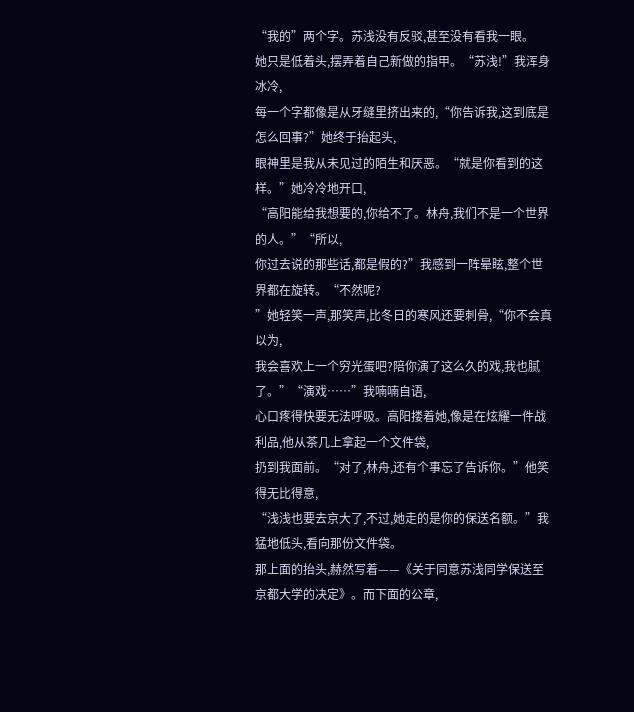“我的”两个字。苏浅没有反驳,甚至没有看我一眼。
她只是低着头,摆弄着自己新做的指甲。“苏浅!”我浑身冰冷,
每一个字都像是从牙缝里挤出来的,“你告诉我,这到底是怎么回事?”她终于抬起头,
眼神里是我从未见过的陌生和厌恶。“就是你看到的这样。”她冷冷地开口,
“高阳能给我想要的,你给不了。林舟,我们不是一个世界的人。”“所以,
你过去说的那些话,都是假的?”我感到一阵晕眩,整个世界都在旋转。“不然呢?
”她轻笑一声,那笑声,比冬日的寒风还要刺骨,“你不会真以为,
我会喜欢上一个穷光蛋吧?陪你演了这么久的戏,我也腻了。”“演戏……”我喃喃自语,
心口疼得快要无法呼吸。高阳搂着她,像是在炫耀一件战利品,他从茶几上拿起一个文件袋,
扔到我面前。“对了,林舟,还有个事忘了告诉你。”他笑得无比得意,
“浅浅也要去京大了,不过,她走的是你的保送名额。”我猛地低头,看向那份文件袋。
那上面的抬头,赫然写着——《关于同意苏浅同学保送至京都大学的决定》。而下面的公章,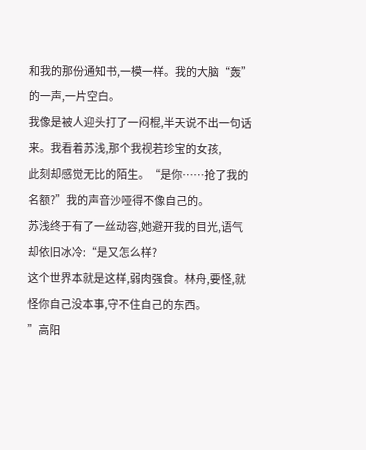和我的那份通知书,一模一样。我的大脑“轰”的一声,一片空白。
我像是被人迎头打了一闷棍,半天说不出一句话来。我看着苏浅,那个我视若珍宝的女孩,
此刻却感觉无比的陌生。“是你……抢了我的名额?”我的声音沙哑得不像自己的。
苏浅终于有了一丝动容,她避开我的目光,语气却依旧冰冷:“是又怎么样?
这个世界本就是这样,弱肉强食。林舟,要怪,就怪你自己没本事,守不住自己的东西。
”高阳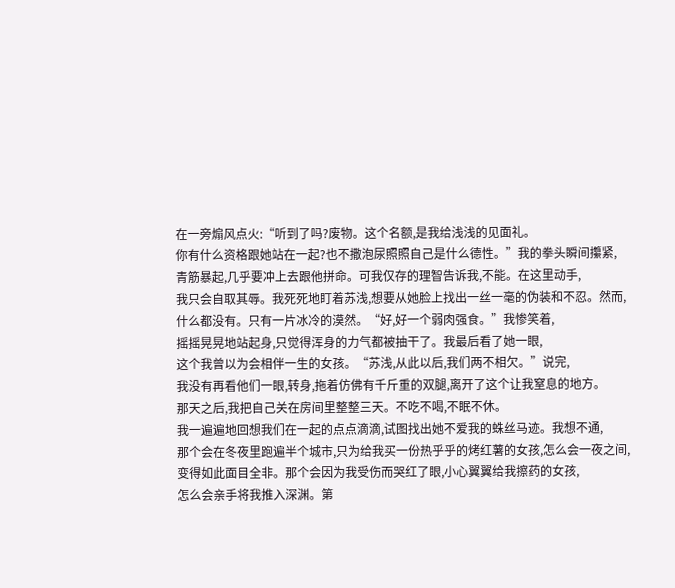在一旁煽风点火:“听到了吗?废物。这个名额,是我给浅浅的见面礼。
你有什么资格跟她站在一起?也不撒泡尿照照自己是什么德性。”我的拳头瞬间攥紧,
青筋暴起,几乎要冲上去跟他拼命。可我仅存的理智告诉我,不能。在这里动手,
我只会自取其辱。我死死地盯着苏浅,想要从她脸上找出一丝一毫的伪装和不忍。然而,
什么都没有。只有一片冰冷的漠然。“好,好一个弱肉强食。”我惨笑着,
摇摇晃晃地站起身,只觉得浑身的力气都被抽干了。我最后看了她一眼,
这个我曾以为会相伴一生的女孩。“苏浅,从此以后,我们两不相欠。”说完,
我没有再看他们一眼,转身,拖着仿佛有千斤重的双腿,离开了这个让我窒息的地方。
那天之后,我把自己关在房间里整整三天。不吃不喝,不眠不休。
我一遍遍地回想我们在一起的点点滴滴,试图找出她不爱我的蛛丝马迹。我想不通,
那个会在冬夜里跑遍半个城市,只为给我买一份热乎乎的烤红薯的女孩,怎么会一夜之间,
变得如此面目全非。那个会因为我受伤而哭红了眼,小心翼翼给我擦药的女孩,
怎么会亲手将我推入深渊。第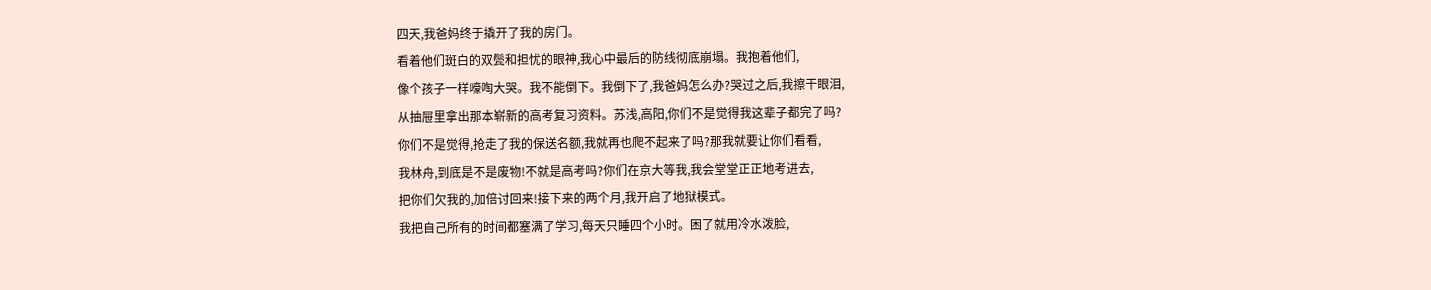四天,我爸妈终于撬开了我的房门。
看着他们斑白的双鬓和担忧的眼神,我心中最后的防线彻底崩塌。我抱着他们,
像个孩子一样嚎啕大哭。我不能倒下。我倒下了,我爸妈怎么办?哭过之后,我擦干眼泪,
从抽屉里拿出那本崭新的高考复习资料。苏浅,高阳,你们不是觉得我这辈子都完了吗?
你们不是觉得,抢走了我的保送名额,我就再也爬不起来了吗?那我就要让你们看看,
我林舟,到底是不是废物!不就是高考吗?你们在京大等我,我会堂堂正正地考进去,
把你们欠我的,加倍讨回来!接下来的两个月,我开启了地狱模式。
我把自己所有的时间都塞满了学习,每天只睡四个小时。困了就用冷水泼脸,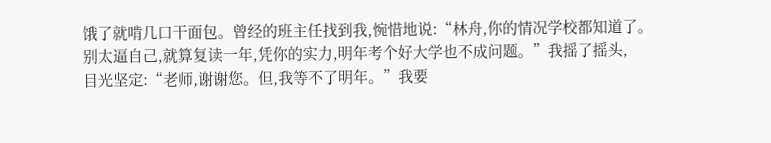饿了就啃几口干面包。曾经的班主任找到我,惋惜地说:“林舟,你的情况学校都知道了。
别太逼自己,就算复读一年,凭你的实力,明年考个好大学也不成问题。”我摇了摇头,
目光坚定:“老师,谢谢您。但,我等不了明年。”我要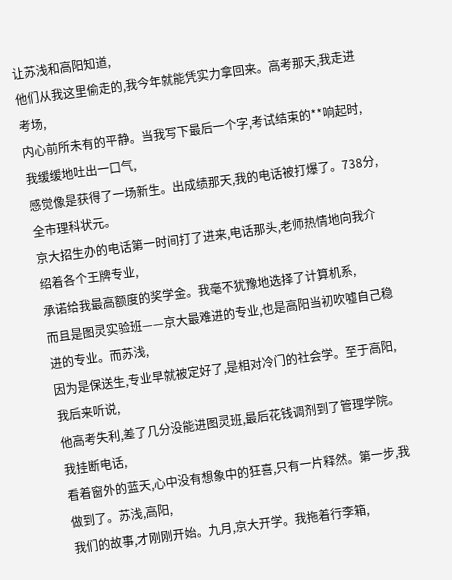让苏浅和高阳知道,
他们从我这里偷走的,我今年就能凭实力拿回来。高考那天,我走进考场,
内心前所未有的平静。当我写下最后一个字,考试结束的**响起时,我缓缓地吐出一口气,
感觉像是获得了一场新生。出成绩那天,我的电话被打爆了。738分,全市理科状元。
京大招生办的电话第一时间打了进来,电话那头,老师热情地向我介绍着各个王牌专业,
承诺给我最高额度的奖学金。我毫不犹豫地选择了计算机系,
而且是图灵实验班——京大最难进的专业,也是高阳当初吹嘘自己稳进的专业。而苏浅,
因为是保送生,专业早就被定好了,是相对冷门的社会学。至于高阳,我后来听说,
他高考失利,差了几分没能进图灵班,最后花钱调剂到了管理学院。我挂断电话,
看着窗外的蓝天,心中没有想象中的狂喜,只有一片释然。第一步,我做到了。苏浅,高阳,
我们的故事,才刚刚开始。九月,京大开学。我拖着行李箱,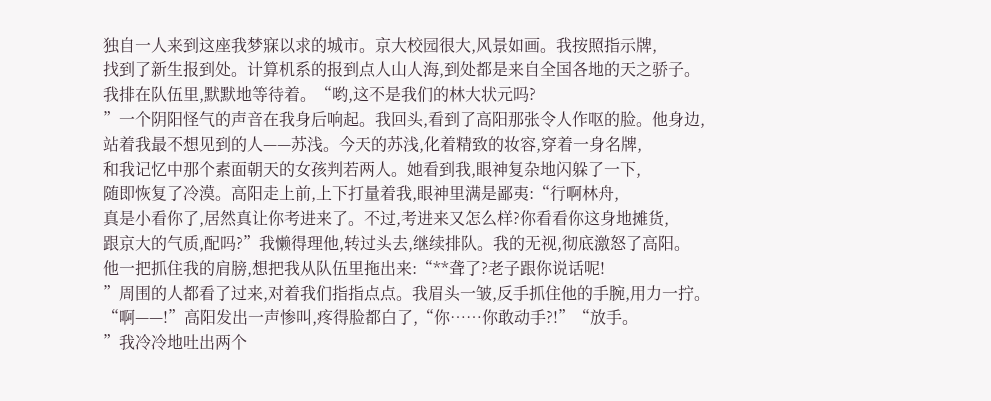独自一人来到这座我梦寐以求的城市。京大校园很大,风景如画。我按照指示牌,
找到了新生报到处。计算机系的报到点人山人海,到处都是来自全国各地的天之骄子。
我排在队伍里,默默地等待着。“哟,这不是我们的林大状元吗?
”一个阴阳怪气的声音在我身后响起。我回头,看到了高阳那张令人作呕的脸。他身边,
站着我最不想见到的人——苏浅。今天的苏浅,化着精致的妆容,穿着一身名牌,
和我记忆中那个素面朝天的女孩判若两人。她看到我,眼神复杂地闪躲了一下,
随即恢复了冷漠。高阳走上前,上下打量着我,眼神里满是鄙夷:“行啊林舟,
真是小看你了,居然真让你考进来了。不过,考进来又怎么样?你看看你这身地摊货,
跟京大的气质,配吗?”我懒得理他,转过头去,继续排队。我的无视,彻底激怒了高阳。
他一把抓住我的肩膀,想把我从队伍里拖出来:“**聋了?老子跟你说话呢!
”周围的人都看了过来,对着我们指指点点。我眉头一皱,反手抓住他的手腕,用力一拧。
“啊——!”高阳发出一声惨叫,疼得脸都白了,“你……你敢动手?!”“放手。
”我冷冷地吐出两个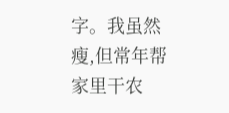字。我虽然瘦,但常年帮家里干农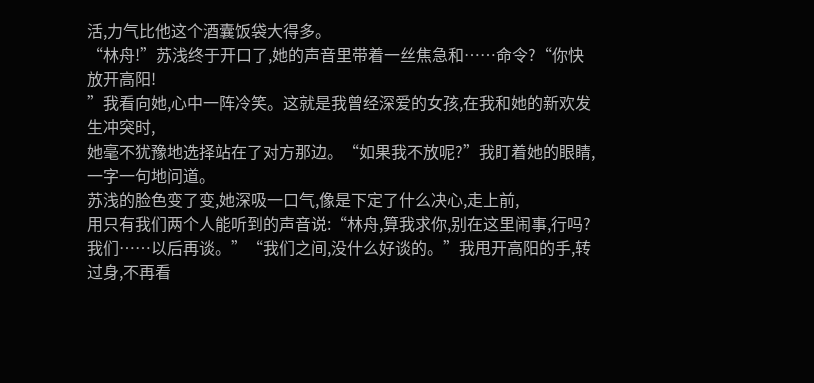活,力气比他这个酒囊饭袋大得多。
“林舟!”苏浅终于开口了,她的声音里带着一丝焦急和……命令?“你快放开高阳!
”我看向她,心中一阵冷笑。这就是我曾经深爱的女孩,在我和她的新欢发生冲突时,
她毫不犹豫地选择站在了对方那边。“如果我不放呢?”我盯着她的眼睛,一字一句地问道。
苏浅的脸色变了变,她深吸一口气,像是下定了什么决心,走上前,
用只有我们两个人能听到的声音说:“林舟,算我求你,别在这里闹事,行吗?
我们……以后再谈。”“我们之间,没什么好谈的。”我甩开高阳的手,转过身,不再看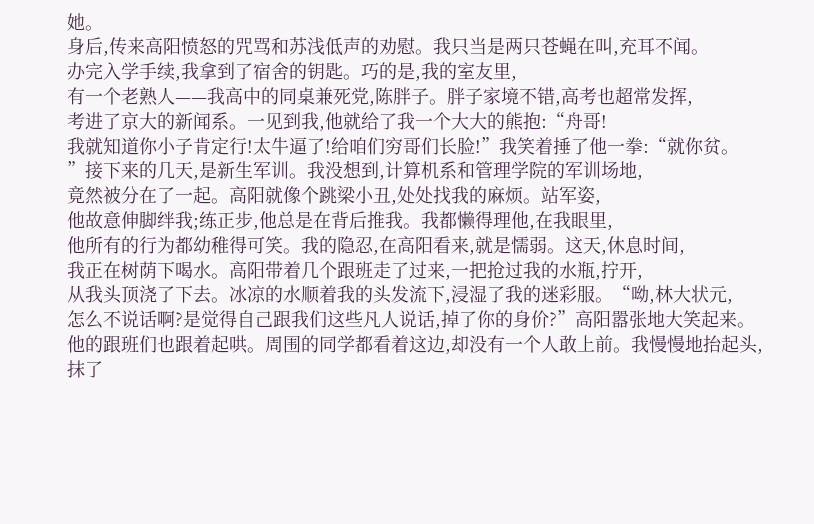她。
身后,传来高阳愤怒的咒骂和苏浅低声的劝慰。我只当是两只苍蝇在叫,充耳不闻。
办完入学手续,我拿到了宿舍的钥匙。巧的是,我的室友里,
有一个老熟人——我高中的同桌兼死党,陈胖子。胖子家境不错,高考也超常发挥,
考进了京大的新闻系。一见到我,他就给了我一个大大的熊抱:“舟哥!
我就知道你小子肯定行!太牛逼了!给咱们穷哥们长脸!”我笑着捶了他一拳:“就你贫。
”接下来的几天,是新生军训。我没想到,计算机系和管理学院的军训场地,
竟然被分在了一起。高阳就像个跳梁小丑,处处找我的麻烦。站军姿,
他故意伸脚绊我;练正步,他总是在背后推我。我都懒得理他,在我眼里,
他所有的行为都幼稚得可笑。我的隐忍,在高阳看来,就是懦弱。这天,休息时间,
我正在树荫下喝水。高阳带着几个跟班走了过来,一把抢过我的水瓶,拧开,
从我头顶浇了下去。冰凉的水顺着我的头发流下,浸湿了我的迷彩服。“呦,林大状元,
怎么不说话啊?是觉得自己跟我们这些凡人说话,掉了你的身价?”高阳嚣张地大笑起来。
他的跟班们也跟着起哄。周围的同学都看着这边,却没有一个人敢上前。我慢慢地抬起头,
抹了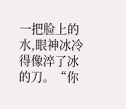一把脸上的水,眼神冰冷得像淬了冰的刀。“你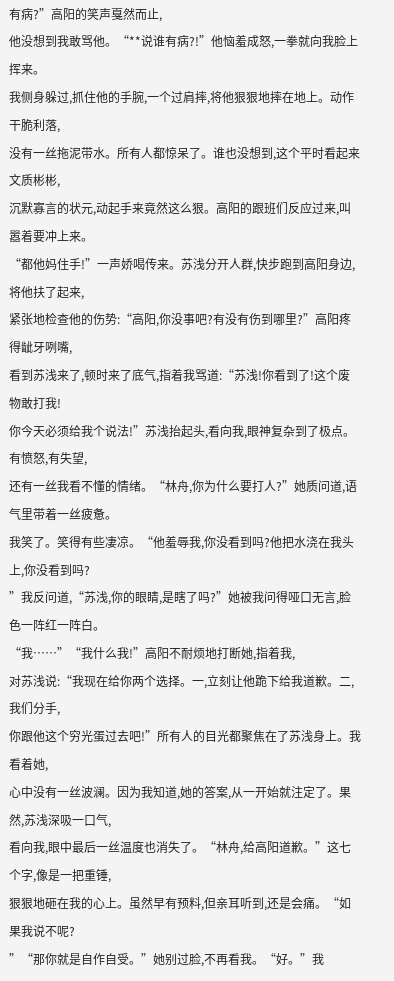有病?”高阳的笑声戛然而止,
他没想到我敢骂他。“**说谁有病?!”他恼羞成怒,一拳就向我脸上挥来。
我侧身躲过,抓住他的手腕,一个过肩摔,将他狠狠地摔在地上。动作干脆利落,
没有一丝拖泥带水。所有人都惊呆了。谁也没想到,这个平时看起来文质彬彬,
沉默寡言的状元,动起手来竟然这么狠。高阳的跟班们反应过来,叫嚣着要冲上来。
“都他妈住手!”一声娇喝传来。苏浅分开人群,快步跑到高阳身边,将他扶了起来,
紧张地检查他的伤势:“高阳,你没事吧?有没有伤到哪里?”高阳疼得龇牙咧嘴,
看到苏浅来了,顿时来了底气,指着我骂道:“苏浅!你看到了!这个废物敢打我!
你今天必须给我个说法!”苏浅抬起头,看向我,眼神复杂到了极点。有愤怒,有失望,
还有一丝我看不懂的情绪。“林舟,你为什么要打人?”她质问道,语气里带着一丝疲惫。
我笑了。笑得有些凄凉。“他羞辱我,你没看到吗?他把水浇在我头上,你没看到吗?
”我反问道,“苏浅,你的眼睛,是瞎了吗?”她被我问得哑口无言,脸色一阵红一阵白。
“我……”“我什么我!”高阳不耐烦地打断她,指着我,
对苏浅说:“我现在给你两个选择。一,立刻让他跪下给我道歉。二,我们分手,
你跟他这个穷光蛋过去吧!”所有人的目光都聚焦在了苏浅身上。我看着她,
心中没有一丝波澜。因为我知道,她的答案,从一开始就注定了。果然,苏浅深吸一口气,
看向我,眼中最后一丝温度也消失了。“林舟,给高阳道歉。”这七个字,像是一把重锤,
狠狠地砸在我的心上。虽然早有预料,但亲耳听到,还是会痛。“如果我说不呢?
”“那你就是自作自受。”她别过脸,不再看我。“好。”我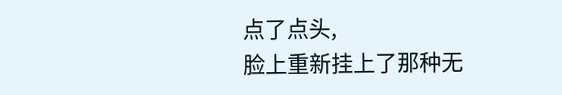点了点头,
脸上重新挂上了那种无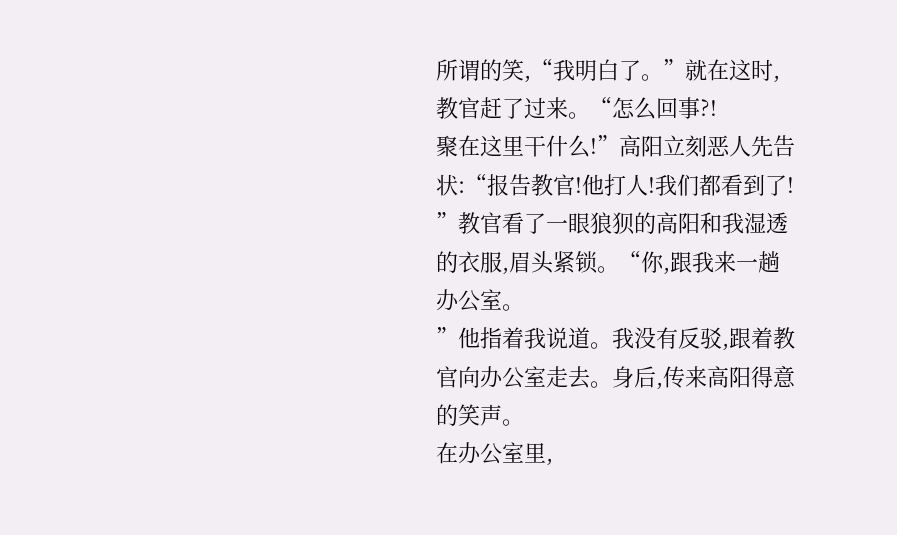所谓的笑,“我明白了。”就在这时,教官赶了过来。“怎么回事?!
聚在这里干什么!”高阳立刻恶人先告状:“报告教官!他打人!我们都看到了!
”教官看了一眼狼狈的高阳和我湿透的衣服,眉头紧锁。“你,跟我来一趟办公室。
”他指着我说道。我没有反驳,跟着教官向办公室走去。身后,传来高阳得意的笑声。
在办公室里,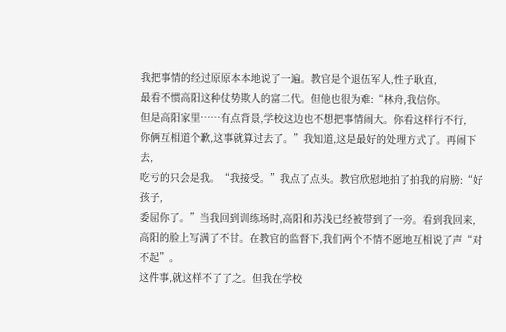我把事情的经过原原本本地说了一遍。教官是个退伍军人,性子耿直,
最看不惯高阳这种仗势欺人的富二代。但他也很为难:“林舟,我信你。
但是高阳家里……有点背景,学校这边也不想把事情闹大。你看这样行不行,
你俩互相道个歉,这事就算过去了。”我知道,这是最好的处理方式了。再闹下去,
吃亏的只会是我。“我接受。”我点了点头。教官欣慰地拍了拍我的肩膀:“好孩子,
委屈你了。”当我回到训练场时,高阳和苏浅已经被带到了一旁。看到我回来,
高阳的脸上写满了不甘。在教官的监督下,我们两个不情不愿地互相说了声“对不起”。
这件事,就这样不了了之。但我在学校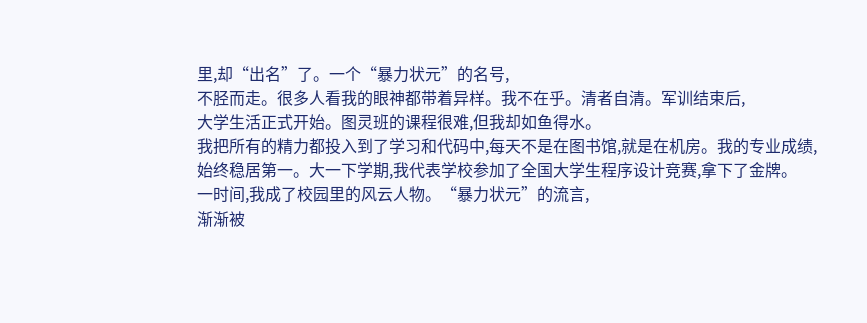里,却“出名”了。一个“暴力状元”的名号,
不胫而走。很多人看我的眼神都带着异样。我不在乎。清者自清。军训结束后,
大学生活正式开始。图灵班的课程很难,但我却如鱼得水。
我把所有的精力都投入到了学习和代码中,每天不是在图书馆,就是在机房。我的专业成绩,
始终稳居第一。大一下学期,我代表学校参加了全国大学生程序设计竞赛,拿下了金牌。
一时间,我成了校园里的风云人物。“暴力状元”的流言,
渐渐被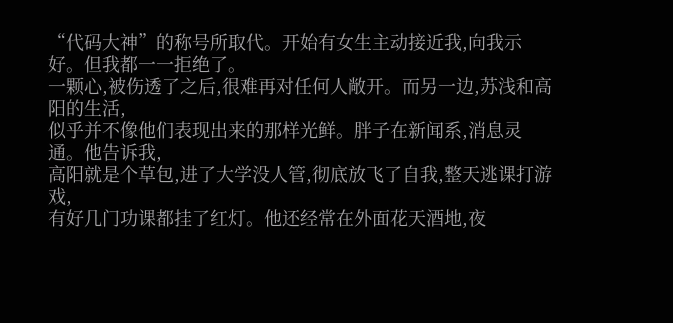“代码大神”的称号所取代。开始有女生主动接近我,向我示好。但我都一一拒绝了。
一颗心,被伤透了之后,很难再对任何人敞开。而另一边,苏浅和高阳的生活,
似乎并不像他们表现出来的那样光鲜。胖子在新闻系,消息灵通。他告诉我,
高阳就是个草包,进了大学没人管,彻底放飞了自我,整天逃课打游戏,
有好几门功课都挂了红灯。他还经常在外面花天酒地,夜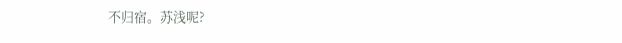不归宿。苏浅呢?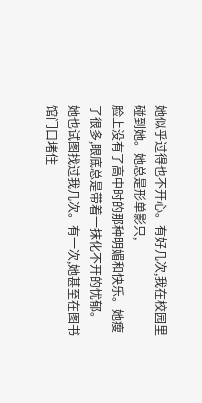她似乎过得也不开心。有好几次,我在校园里碰到她。她总是形单影只,
脸上没有了高中时的那种明媚和快乐。她瘦了很多,眼底总是带着一抹化不开的忧郁。
她也试图找过我几次。有一次,她甚至在图书馆门口堵住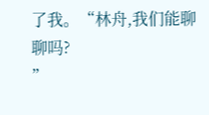了我。“林舟,我们能聊聊吗?
”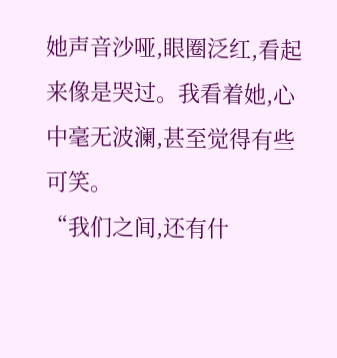她声音沙哑,眼圈泛红,看起来像是哭过。我看着她,心中毫无波澜,甚至觉得有些可笑。
“我们之间,还有什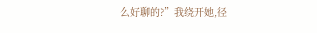么好聊的?”我绕开她,径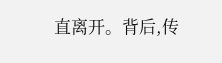直离开。背后,传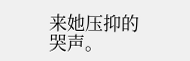来她压抑的哭声。